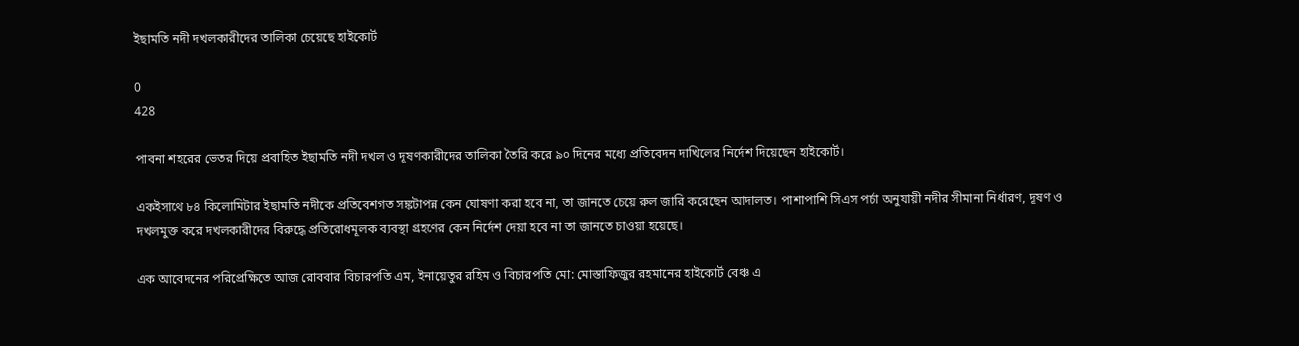ইছামতি নদী দখলকারীদের তালিকা চেয়েছে হাইকোর্ট

0
428

পাবনা শহরের ভেতর দিয়ে প্রবাহিত ইছামতি নদী দখল ও দূষণকারীদের তালিকা তৈরি করে ৯০ দিনের মধ্যে প্রতিবেদন দাখিলের নির্দেশ দিয়েছেন হাইকোর্ট।

একইসাথে ৮৪ কিলোমিটার ইছামতি নদীকে প্রতিবেশগত সঙ্কটাপন্ন কেন ঘোষণা করা হবে না, তা জানতে চেয়ে রুল জারি করেছেন আদালত। পাশাপাশি সিএস পর্চা অনুযায়ী নদীর সীমানা নির্ধারণ, দূষণ ও দখলমুক্ত করে দখলকারীদের বিরুদ্ধে প্রতিরোধমূলক ব্যবস্থা গ্রহণের কেন নির্দেশ দেয়া হবে না তা জানতে চাওয়া হয়েছে।

এক আবেদনের পরিপ্রেক্ষিতে আজ রোববার বিচারপতি এম, ইনায়েতুর রহিম ও বিচারপতি মো: মোস্তাফিজুর রহমানের হাইকোর্ট বেঞ্চ এ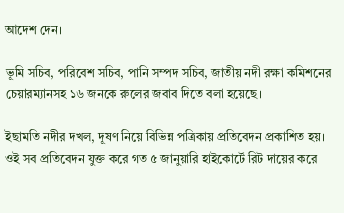আদেশ দেন।

ভূমি সচিব, পরিবেশ সচিব, পানি সম্পদ সচিব, জাতীয় নদী রক্ষা কমিশনের চেয়ারম্যানসহ ১৬ জনকে রুলের জবাব দিতে বলা হয়েছে।

ইছামতি নদীর দখল, দূষণ নিয়ে বিভিন্ন পত্রিকায় প্রতিবেদন প্রকাশিত হয়। ওই সব প্রতিবেদন যুক্ত করে গত ৫ জানুয়ারি হাইকোর্টে রিট দায়ের করে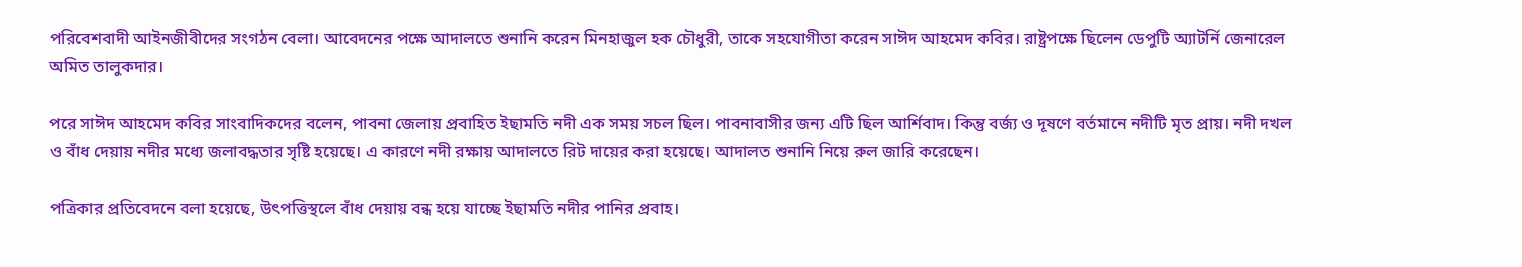পরিবেশবাদী আইনজীবীদের সংগঠন বেলা। আবেদনের পক্ষে আদালতে শুনানি করেন মিনহাজুল হক চৌধুরী, তাকে সহযোগীতা করেন সাঈদ আহমেদ কবির। রাষ্ট্রপক্ষে ছিলেন ডেপুটি অ্যাটর্নি জেনারেল অমিত তালুকদার।

পরে সাঈদ আহমেদ কবির সাংবাদিকদের বলেন, পাবনা জেলায় প্রবাহিত ইছামতি নদী এক সময় সচল ছিল। পাবনাবাসীর জন্য এটি ছিল আর্শিবাদ। কিন্তু বর্জ্য ও দূষণে বর্তমানে নদীটি মৃত প্রায়। নদী দখল ও বাঁধ দেয়ায় নদীর মধ্যে জলাবদ্ধতার সৃষ্টি হয়েছে। এ কারণে নদী রক্ষায় আদালতে রিট দায়ের করা হয়েছে। আদালত শুনানি নিয়ে রুল জারি করেছেন।

পত্রিকার প্রতিবেদনে বলা হয়েছে, উৎপত্তিস্থলে বাঁধ দেয়ায় বন্ধ হয়ে যাচ্ছে ইছামতি নদীর পানির প্রবাহ।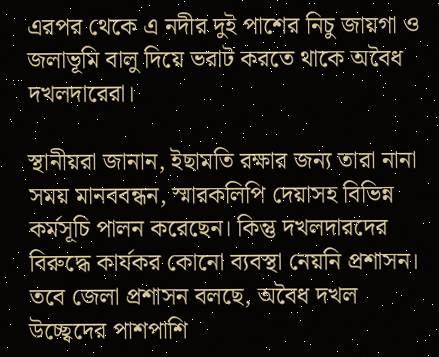এরপর থেকে এ নদীর দুই পাশের নিচু জায়গা ও জলাভূমি বালু দিয়ে ভরাট করতে থাকে অবৈধ দখলদারেরা।

স্থানীয়রা জানান, ইছামতি রক্ষার জন্য তারা নানা সময় মানববন্ধন, স্মারকলিপি দেয়াসহ বিভিন্ন কর্মসূচি পালন করেছেন। কিন্তু দখলদারদের বিরুদ্ধে কার্যকর কোনো ব্যবস্থা নেয়নি প্রশাসন। তবে জেলা প্রশাসন বলছে, অবৈধ দখল উচ্ছ্বেদের পাশপাশি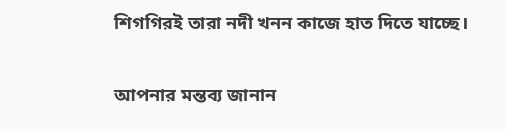শিগগিরই তারা নদী খনন কাজে হাত দিতে যাচ্ছে।

আপনার মন্তব্য জানান